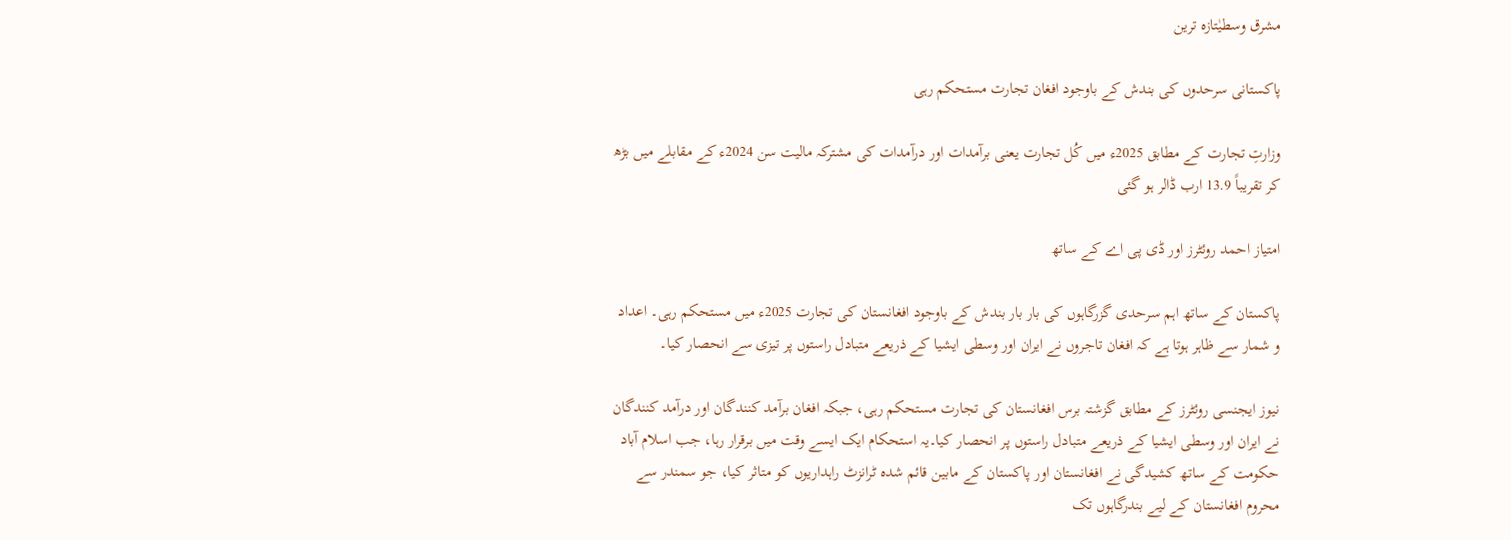مشرق وسطیٰتازہ ترین

پاکستانی سرحدوں کی بندش کے باوجود افغان تجارت مستحکم رہی

وزارتِ تجارت کے مطابق 2025ء میں کُل تجارت یعنی برآمدات اور درآمدات کی مشترکہ مالیت سن 2024ء کے مقابلے میں بڑھ کر تقریباً 13.9 ارب ڈالر ہو گئی

امتیاز احمد روئٹرز اور ڈی پی اے کے ساتھ

پاکستان کے ساتھ اہم سرحدی گزرگاہوں کی بار بار بندش کے باوجود افغانستان کی تجارت 2025ء میں مستحکم رہی۔ اعداد و شمار سے ظاہر ہوتا ہے کہ افغان تاجروں نے ایران اور وسطی ایشیا کے ذریعے متبادل راستوں پر تیزی سے انحصار کیا۔

نیوز ایجنسی روئٹرز کے مطابق گزشتہ برس افغانستان کی تجارت مستحکم رہی، جبکہ افغان برآمد کنندگان اور درآمد کنندگان نے ایران اور وسطی ایشیا کے ذریعے متبادل راستوں پر انحصار کیا۔یہ استحکام ایک ایسے وقت میں برقرار رہا، جب اسلام آباد حکومت کے ساتھ کشیدگی نے افغانستان اور پاکستان کے مابین قائم شدہ ٹرانزٹ راہداریوں کو متاثر کیا، جو سمندر سے محروم افغانستان کے لیے بندرگاہوں تک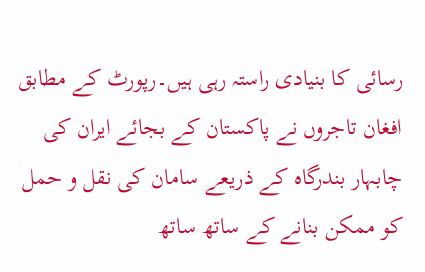رسائی کا بنیادی راستہ رہی ہیں۔رپورٹ کے مطابق افغان تاجروں نے پاکستان کے بجائے ایران کی چابہار بندرگاہ کے ذریعے سامان کی نقل و حمل کو ممکن بنانے کے ساتھ ساتھ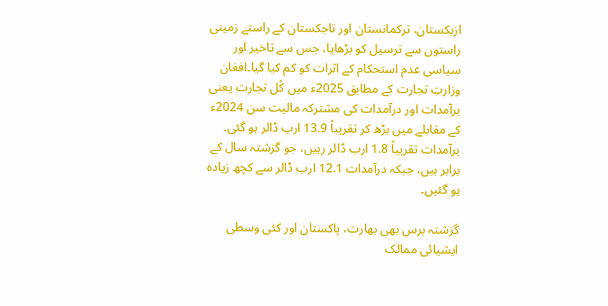ازبکستان، ترکمانستان اور تاجکستان کے راستے زمینی راستوں سے ترسیل کو بڑھایا، جس سے تاخیر اور سیاسی عدم استحکام کے اثرات کو کم کیا گیا۔افغان وزارتِ تجارت کے مطابق 2025ء میں کُل تجارت یعنی برآمدات اور درآمدات کی مشترکہ مالیت سن 2024ء کے مقابلے میں بڑھ کر تقریباً 13.9 ارب ڈالر ہو گئی۔ برآمدات تقریباً 1.8 ارب ڈالر رہیں، جو گزشتہ سال کے برابر ہیں، جبکہ درآمدات 12.1 ارب ڈالر سے کچھ زیادہ ہو گئیں۔

گزشتہ برس بھی بھارت، پاکستان اور کئی وسطی ایشیائی ممالک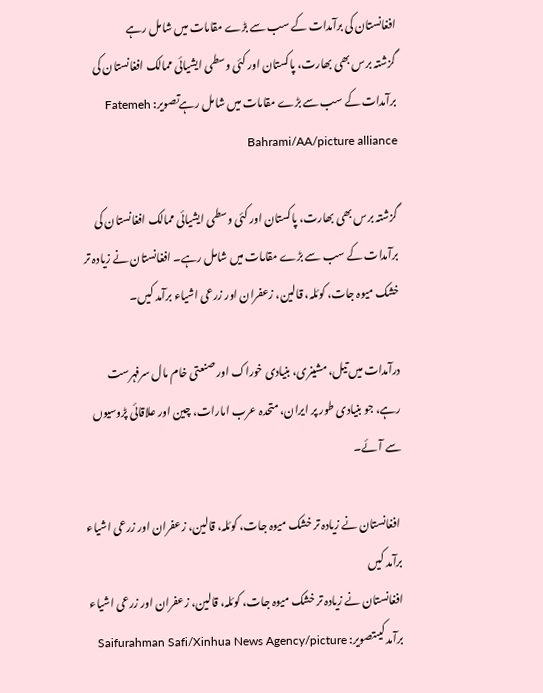افغانستان کی برآمدات کے سب سے بڑے مقامات میں شامل رہے
گزشتہ برس بھی بھارت، پاکستان اور کئی وسطی ایشیائی ممالک افغانستان کی برآمدات کے سب سے بڑے مقامات میں شامل رہےتصویر: Fatemeh Bahrami/AA/picture alliance

گزشتہ برس بھی بھارت، پاکستان اور کئی وسطی ایشیائی ممالک افغانستان کی برآمدات کے سب سے بڑے مقامات میں شامل رہے۔ افغانستان نے زیادہ تر خشک میوہ جات، کوئلہ، قالین، زعفران اور زرعی اشیاء برآمد کیں۔

درآمدات میں تیل، مشینری، بنیادی خوراک اور صنعتی خام مال سرفہرست رہے، جو بنیادی طور پر ایران، متحدہ عرب امارات، چین اور علاقائی پڑوسیوں سے آئے۔

 افغانستان نے زیادہ تر خشک میوہ جات، کوئلہ، قالین، زعفران اور زرعی اشیاء برآمد کیں
افغانستان نے زیادہ تر خشک میوہ جات، کوئلہ، قالین، زعفران اور زرعی اشیاء برآمد کیںتصویر: Saifurahman Safi/Xinhua News Agency/picture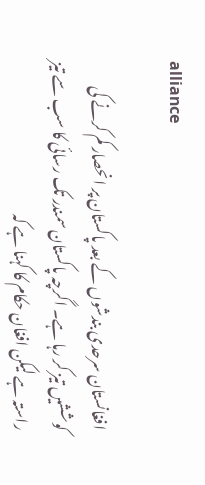alliance

افغانستان سرحدی بندشوں کے بعد پاکستان پر انحصار کم کرنے کی کوششیں تیز کر رہا ہے۔ اگرچہ پاکستان سمندر تک رسائی کا سب سے تیز راستہ ہے لیکن افغان حکام کا کہنا ہے کہ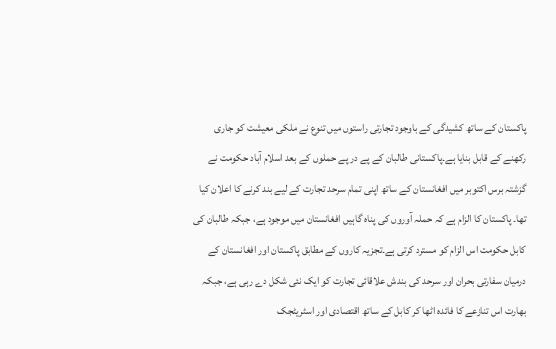پاکستان کے ساتھ کشیدگی کے باوجود تجارتی راستوں میں تنوع نے ملکی معیشت کو جاری رکھنے کے قابل بنایا ہے۔پاکستانی طالبان کے پے در پے حملوں کے بعد اسلام آباد حکومت نے گزشتہ برس اکتوبر میں افغانستان کے ساتھ اپنی تمام سرحد تجارت کے لیے بند کرنے کا اعلان کیا تھا۔ پاکستان کا الزام ہے کہ حملہ آوروں کی پناہ گاہیں افغانستان میں موجود ہے، جبکہ طالبان کی کابل حکومت اس الزام کو مسترد کرتی ہے۔تجزیہ کاروں کے مطابق پاکستان اور افغانستان کے درمیان سفارتی بحران اور سرحد کی بندش علاقائی تجارت کو ایک نئی شکل دے رہی ہے، جبکہ بھارت اس تنازعے کا فائدہ اٹھا کر کابل کے ساتھ اقتصادی اور اسٹریٹجک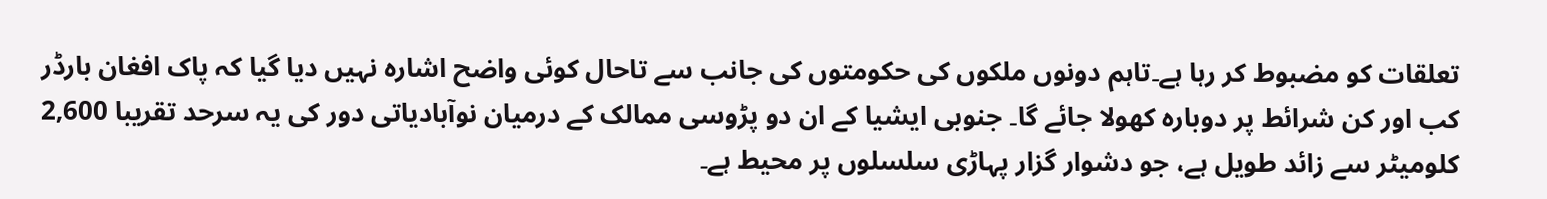تعلقات کو مضبوط کر رہا ہے۔تاہم دونوں ملکوں کی حکومتوں کی جانب سے تاحال کوئی واضح اشارہ نہیں دیا گیا کہ پاک افغان بارڈر کب اور کن شرائط پر دوبارہ کھولا جائے گا۔ جنوبی ایشیا کے ان دو پڑوسی ممالک کے درمیان نوآبادیاتی دور کی یہ سرحد تقریبا 2,600 کلومیٹر سے زائد طویل ہے، جو دشوار گزار پہاڑی سلسلوں پر محیط ہے۔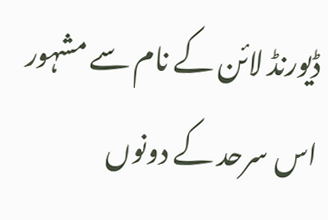ڈیورنڈ لائن کے نام سے مشہور اس سرحد کے دونوں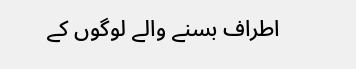اطراف بسنے والے لوگوں کے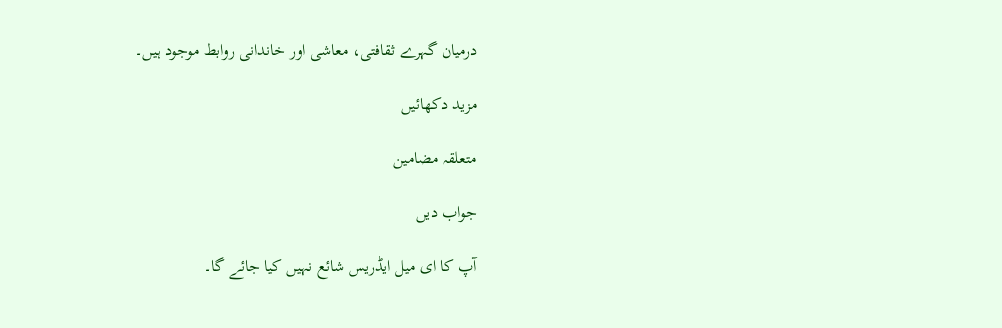درمیان گہرے ثقافتی، معاشی اور خاندانی روابط موجود ہیں۔

مزید دکھائیں

متعلقہ مضامین

جواب دیں

آپ کا ای میل ایڈریس شائع نہیں کیا جائے گا۔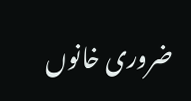ضروری خانوں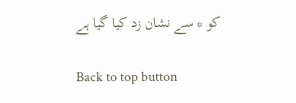کو * سے نشان زد کیا گیا ہے

Back to top button